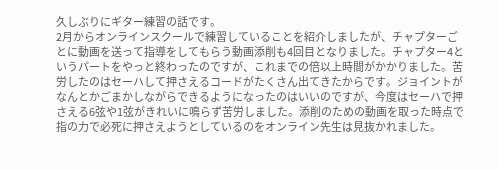久しぶりにギター練習の話です。
2月からオンラインスクールで練習していることを紹介しましたが、チャプターごとに動画を送って指導をしてもらう動画添削も4回目となりました。チャプター4というパートをやっと終わったのですが、これまでの倍以上時間がかかりました。苦労したのはセーハして押さえるコードがたくさん出てきたからです。ジョイントがなんとかごまかしながらできるようになったのはいいのですが、今度はセーハで押さえる6弦や1弦がきれいに鳴らず苦労しました。添削のための動画を取った時点で指の力で必死に押さえようとしているのをオンライン先生は見抜かれました。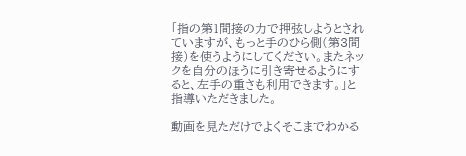「指の第1間接の力で押弦しようとされていますが、もっと手のひら側(第3間接)を使うようにしてください。またネックを自分のほうに引き寄せるようにすると、左手の重さも利用できます。」と指導いただきました。

動画を見ただけでよくそこまでわかる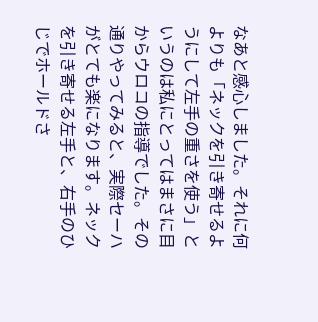なあと感心しました。それに何よりも「ネックを引き寄せるようにして左手の重さを使う」というのは私にとってはまさに目からウロコの指導でした。その通りやってみると、実際セーハがとても楽になります。ネックを引き寄せる左手と、右手のひじでホールドさ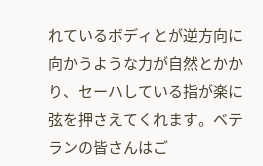れているボディとが逆方向に向かうような力が自然とかかり、セーハしている指が楽に弦を押さえてくれます。ベテランの皆さんはご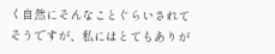く自然にそんなことぐらいされてそうですが、私にはとてもありが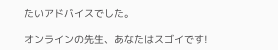たいアドバイスでした。

オンラインの先生、あなたはスゴイです!